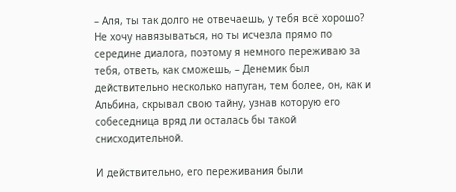– Аля, ты так долго не отвечаешь, у тебя всё хорошо? Не хочу навязываться, но ты исчезла прямо по середине диалога, поэтому я немного переживаю за тебя, ответь, как сможешь, – Денемик был действительно несколько напуган, тем более, он, как и Альбина, скрывал свою тайну, узнав которую его собеседница вряд ли осталась бы такой снисходительной.

И действительно, его переживания были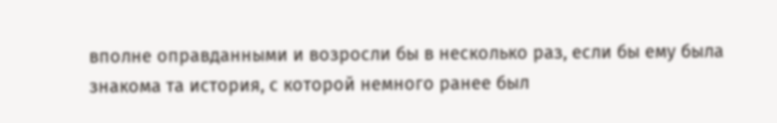вполне оправданными и возросли бы в несколько раз, если бы ему была знакома та история, с которой немного ранее был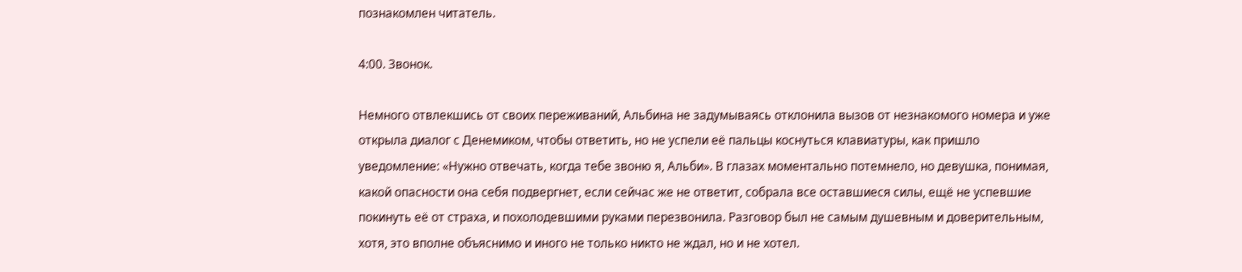познакомлен читатель.

4:00. Звонок.

Немного отвлекшись от своих переживаний, Альбина не задумываясь отклонила вызов от незнакомого номера и уже открыла диалог с Денемиком, чтобы ответить, но не успели её пальцы коснуться клавиатуры, как пришло уведомление: «Нужно отвечать, когда тебе звоню я, Альби». В глазах моментально потемнело, но девушка, понимая, какой опасности она себя подвергнет, если сейчас же не ответит, собрала все оставшиеся силы, ещё не успевшие покинуть её от страха, и похолодевшими руками перезвонила. Разговор был не самым душевным и доверительным, хотя, это вполне объяснимо и иного не только никто не ждал, но и не хотел.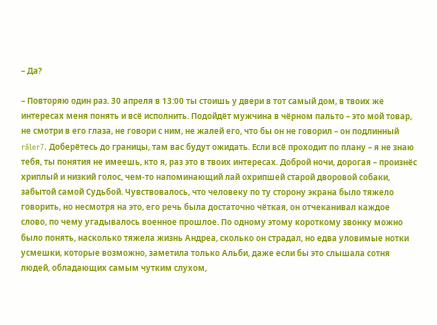– Да?

– Повторяю один раз. 30 апреля в 13:00 ты стоишь у двери в тот самый дом, в твоих же интересах меня понять и всё исполнить. Подойдёт мужчина в чёрном пальто – это мой товар, не смотри в его глаза, не говори с ним, не жалей его, что бы он не говорил – он подлинный râler7. Доберётесь до границы, там вас будут ожидать. Если всё проходит по плану – я не знаю тебя, ты понятия не имеешь, кто я, раз это в твоих интересах. Доброй ночи, дорогая – произнёс хриплый и низкий голос, чем-то напоминающий лай охрипшей старой дворовой собаки, забытой самой Судьбой. Чувствовалось, что человеку по ту сторону экрана было тяжело говорить, но несмотря на это, его речь была достаточно чёткая, он отчеканивал каждое слово, по чему угадывалось военное прошлое. По одному этому короткому звонку можно было понять, насколько тяжела жизнь Андреа, сколько он страдал, но едва уловимые нотки усмешки, которые возможно, заметила только Альби, даже если бы это слышала сотня людей, обладающих самым чутким слухом,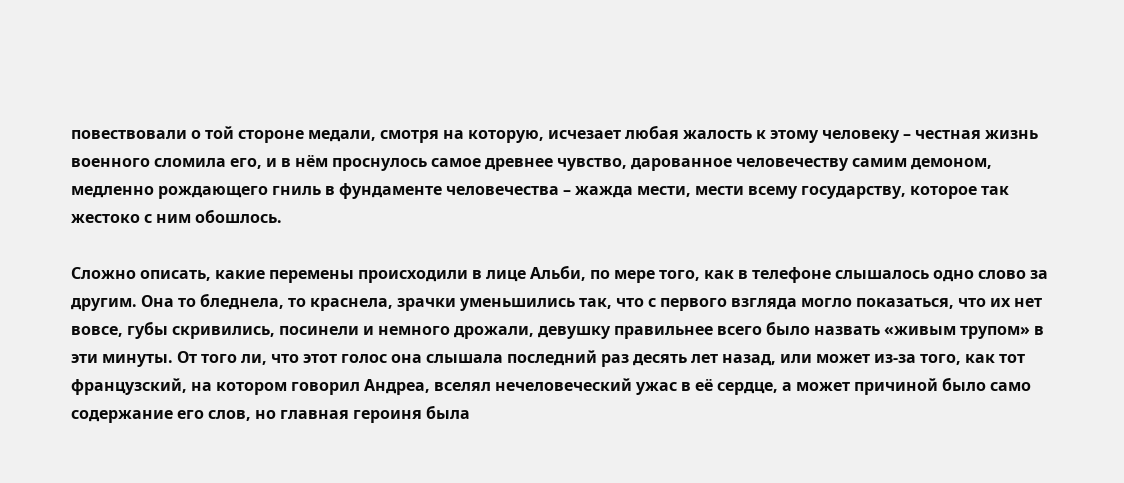повествовали о той стороне медали, смотря на которую, исчезает любая жалость к этому человеку – честная жизнь военного сломила его, и в нём проснулось самое древнее чувство, дарованное человечеству самим демоном, медленно рождающего гниль в фундаменте человечества – жажда мести, мести всему государству, которое так жестоко с ним обошлось.

Сложно описать, какие перемены происходили в лице Альби, по мере того, как в телефоне слышалось одно слово за другим. Она то бледнела, то краснела, зрачки уменьшились так, что с первого взгляда могло показаться, что их нет вовсе, губы скривились, посинели и немного дрожали, девушку правильнее всего было назвать «живым трупом» в эти минуты. От того ли, что этот голос она слышала последний раз десять лет назад, или может из-за того, как тот французский, на котором говорил Андреа, вселял нечеловеческий ужас в её сердце, а может причиной было само содержание его слов, но главная героиня была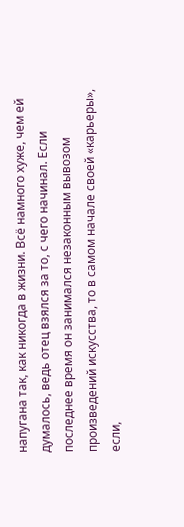напугана так, как никогда в жизни. Всё намного хуже, чем ей думалось, ведь отец взялся за то, с чего начинал. Если последнее время он занимался незаконным вывозом произведений искусства, то в самом начале своей «карьеры», если,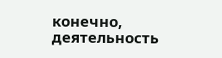конечно, деятельность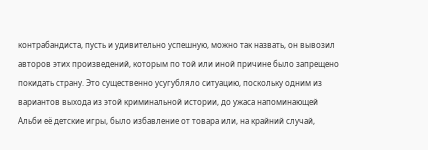контрабандиста, пусть и удивительно успешную, можно так назвать, он вывозил авторов этих произведений, которым по той или иной причине было запрещено покидать страну. Это существенно усугубляло ситуацию, поскольку одним из вариантов выхода из этой криминальной истории, до ужаса напоминающей Альби её детские игры, было избавление от товара или, на крайний случай,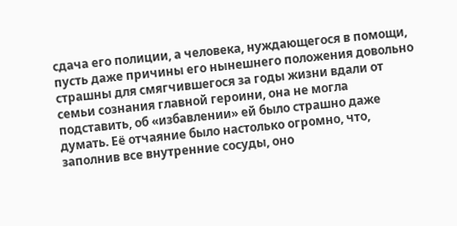сдача его полиции, а человека, нуждающегося в помощи, пусть даже причины его нынешнего положения довольно страшны для смягчившегося за годы жизни вдали от семьи сознания главной героини, она не могла подставить, об «избавлении» ей было страшно даже думать. Её отчаяние было настолько огромно, что, заполнив все внутренние сосуды, оно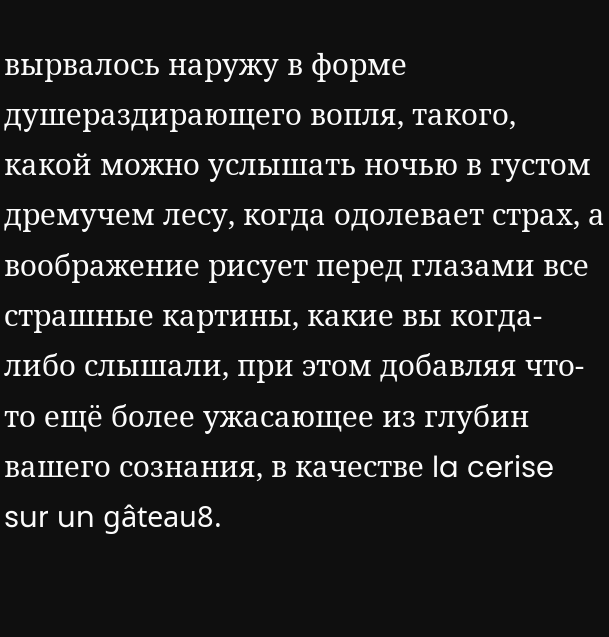вырвалось наружу в форме душераздирающего вопля, такого, какой можно услышать ночью в густом дремучем лесу, когда одолевает страх, а воображение рисует перед глазами все страшные картины, какие вы когда-либо слышали, при этом добавляя что-то ещё более ужасающее из глубин вашего сознания, в качестве la cerise sur un gâteau8.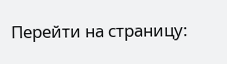Перейти на страницу: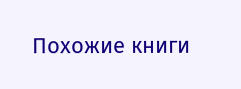Похожие книги